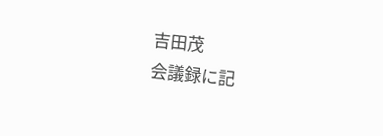吉田茂
会議録に記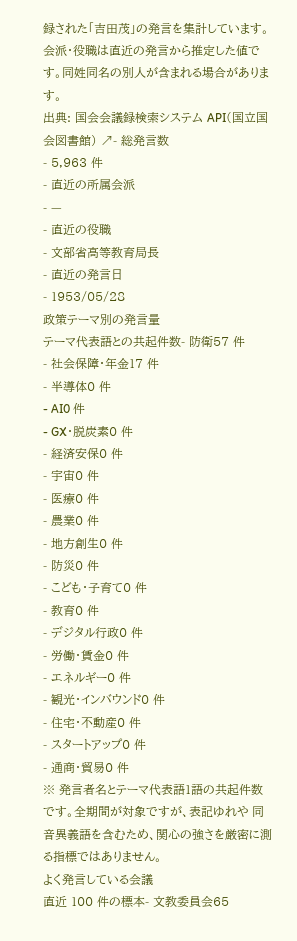録された「吉田茂」の発言を集計しています。会派・役職は直近の発言から推定した値です。同姓同名の別人が含まれる場合があります。
出典: 国会会議録検索システム API(国立国会図書館) ↗- 総発言数
- 5,963 件
- 直近の所属会派
- —
- 直近の役職
- 文部省高等教育局長
- 直近の発言日
- 1953/05/28
政策テーマ別の発言量
テーマ代表語との共起件数- 防衛57 件
- 社会保障・年金17 件
- 半導体0 件
- AI0 件
- GX・脱炭素0 件
- 経済安保0 件
- 宇宙0 件
- 医療0 件
- 農業0 件
- 地方創生0 件
- 防災0 件
- こども・子育て0 件
- 教育0 件
- デジタル行政0 件
- 労働・賃金0 件
- エネルギー0 件
- 観光・インバウンド0 件
- 住宅・不動産0 件
- スタートアップ0 件
- 通商・貿易0 件
※ 発言者名とテーマ代表語1語の共起件数です。全期間が対象ですが、表記ゆれや 同音異義語を含むため、関心の強さを厳密に測る指標ではありません。
よく発言している会議
直近 100 件の標本- 文教委員会65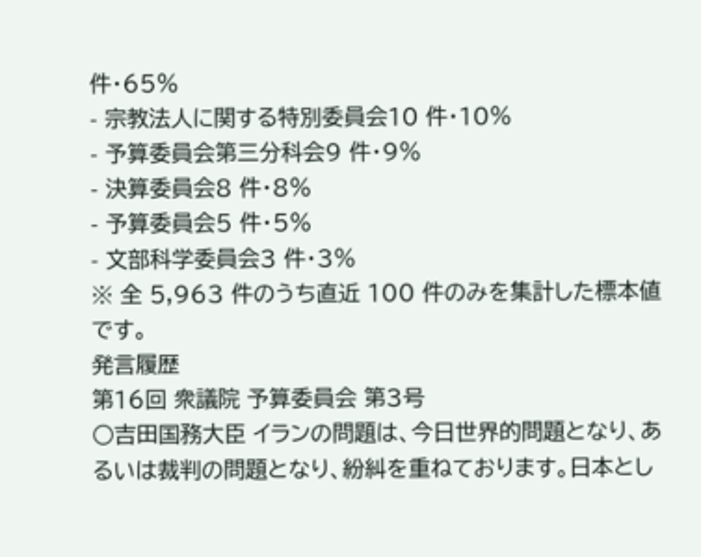件・65%
- 宗教法人に関する特別委員会10 件・10%
- 予算委員会第三分科会9 件・9%
- 決算委員会8 件・8%
- 予算委員会5 件・5%
- 文部科学委員会3 件・3%
※ 全 5,963 件のうち直近 100 件のみを集計した標本値です。
発言履歴
第16回 衆議院 予算委員会 第3号
○吉田国務大臣 イランの問題は、今日世界的問題となり、あるいは裁判の問題となり、紛糾を重ねております。日本とし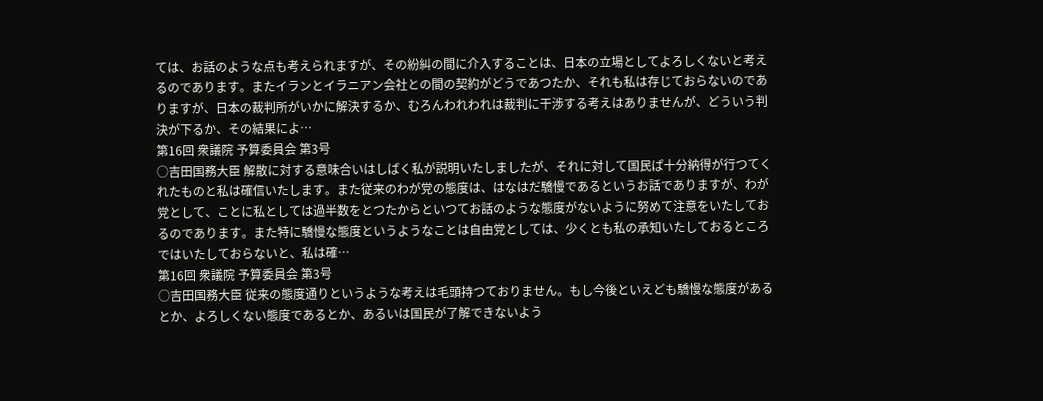ては、お話のような点も考えられますが、その紛糾の間に介入することは、日本の立場としてよろしくないと考えるのであります。またイランとイラニアン会社との間の契約がどうであつたか、それも私は存じておらないのでありますが、日本の裁判所がいかに解決するか、むろんわれわれは裁判に干渉する考えはありませんが、どういう判決が下るか、その結果によ…
第16回 衆議院 予算委員会 第3号
○吉田国務大臣 解散に対する意味合いはしばく私が説明いたしましたが、それに対して国民ぱ十分納得が行つてくれたものと私は確信いたします。また従来のわが党の態度は、はなはだ驕慢であるというお話でありますが、わが党として、ことに私としては過半数をとつたからといつてお話のような態度がないように努めて注意をいたしておるのであります。また特に驕慢な態度というようなことは自由党としては、少くとも私の承知いたしておるところではいたしておらないと、私は確…
第16回 衆議院 予算委員会 第3号
○吉田国務大臣 従来の態度通りというような考えは毛頭持つておりません。もし今後といえども驕慢な態度があるとか、よろしくない態度であるとか、あるいは国民が了解できないよう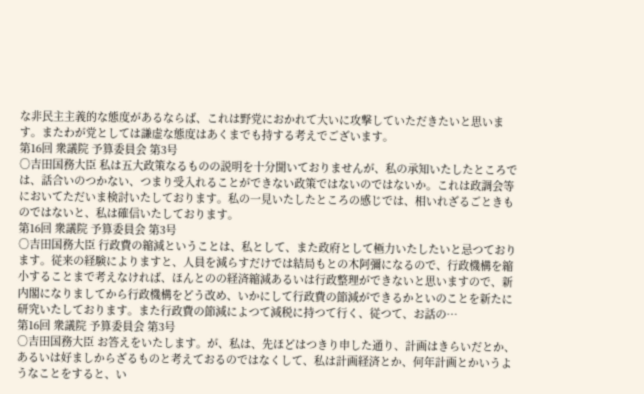な非民主主義的な態度があるならば、これは野党におかれて大いに攻撃していただきたいと思います。またわが党としては謙虚な態度はあくまでも持する考えでございます。
第16回 衆議院 予算委員会 第3号
○吉田国務大臣 私は五大政策なるものの説明を十分聞いておりませんが、私の承知いたしたところでは、話合いのつかない、つまり受入れることができない政策ではないのではないか。これは政調会等においてただいま検討いたしております。私の一見いたしたところの感じでは、相いれざるごときものではないと、私は確信いたしております。
第16回 衆議院 予算委員会 第3号
○吉田国務大臣 行政費の縮減ということは、私として、また政府として極力いたしたいと忌つております。従来の経験によりますと、人員を減らすだけでは結局もとの木阿彌になるので、行政機構を縮小することまで考えなければ、ほんとのの経済縮減あるいは行政整理ができないと思いますので、新内閣になりましてから行政機構をどう改め、いかにして行政費の節減ができるかといのことを新たに研究いたしております。また行政費の節減によつて減税に持つて行く、従つて、お話の…
第16回 衆議院 予算委員会 第3号
○吉田国務大臣 お答えをいたします。が、私は、先ほどはつきり申した通り、計画はきらいだとか、あるいは好ましからざるものと考えておるのではなくして、私は計画経済とか、何年計画とかいうようなことをすると、い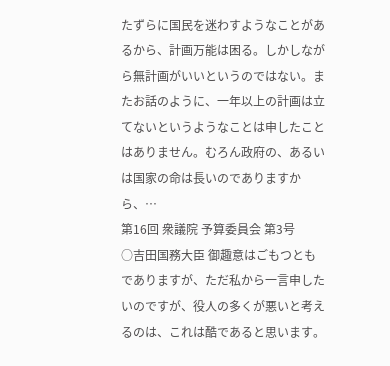たずらに国民を迷わすようなことがあるから、計画万能は困る。しかしながら無計画がいいというのではない。またお話のように、一年以上の計画は立てないというようなことは申したことはありません。むろん政府の、あるいは国家の命は長いのでありますから、…
第16回 衆議院 予算委員会 第3号
○吉田国務大臣 御趣意はごもつともでありますが、ただ私から一言申したいのですが、役人の多くが悪いと考えるのは、これは酷であると思います。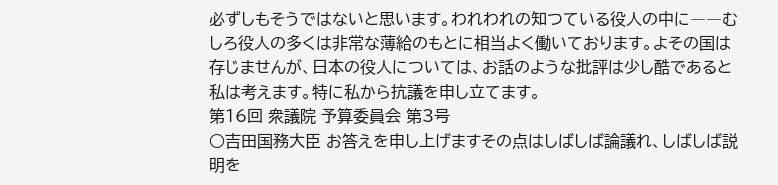必ずしもそうではないと思います。われわれの知つている役人の中に――むしろ役人の多くは非常な薄給のもとに相当よく働いております。よその国は存じませんが、日本の役人については、お話のような批評は少し酷であると私は考えます。特に私から抗議を申し立てます。
第16回 衆議院 予算委員会 第3号
○吉田国務大臣 お答えを申し上げますその点はしばしば論議れ、しばしば説明を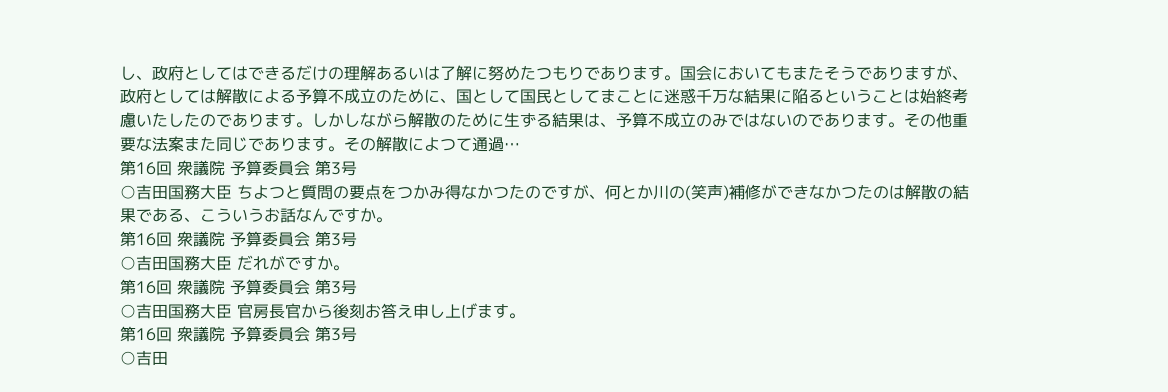し、政府としてはできるだけの理解あるいは了解に努めたつもりであります。国会においてもまたそうでありますが、政府としては解散による予算不成立のために、国として国民としてまことに迷惑千万な結果に陥るということは始終考慮いたしたのであります。しかしながら解散のために生ずる結果は、予算不成立のみではないのであります。その他重要な法案また同じであります。その解散によつて通過…
第16回 衆議院 予算委員会 第3号
○吉田国務大臣 ちよつと質問の要点をつかみ得なかつたのですが、何とか川の(笑声)補修ができなかつたのは解散の結果である、こういうお話なんですか。
第16回 衆議院 予算委員会 第3号
○吉田国務大臣 だれがですか。
第16回 衆議院 予算委員会 第3号
○吉田国務大臣 官房長官から後刻お答え申し上げます。
第16回 衆議院 予算委員会 第3号
○吉田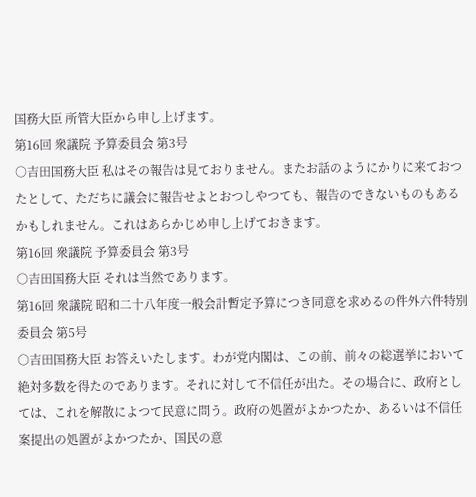国務大臣 所管大臣から申し上げます。
第16回 衆議院 予算委員会 第3号
○吉田国務大臣 私はその報告は見ておりません。またお話のようにかりに来ておつたとして、ただちに議会に報告せよとおつしやつても、報告のできないものもあるかもしれません。これはあらかじめ申し上げておきます。
第16回 衆議院 予算委員会 第3号
○吉田国務大臣 それは当然であります。
第16回 衆議院 昭和二十八年度一般会計暫定予算につき同意を求めるの件外六件特別委員会 第5号
○吉田国務大臣 お答えいたします。わが党内閣は、この前、前々の総選挙において絶対多数を得たのであります。それに対して不信任が出た。その場合に、政府としては、これを解散によつて民意に問う。政府の処置がよかつたか、あるいは不信任案提出の処置がよかつたか、国民の意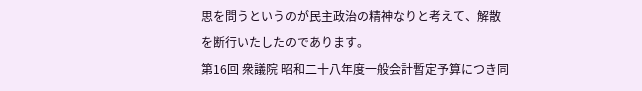思を問うというのが民主政治の精神なりと考えて、解散を断行いたしたのであります。
第16回 衆議院 昭和二十八年度一般会計暫定予算につき同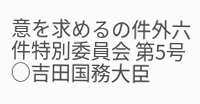意を求めるの件外六件特別委員会 第5号
○吉田国務大臣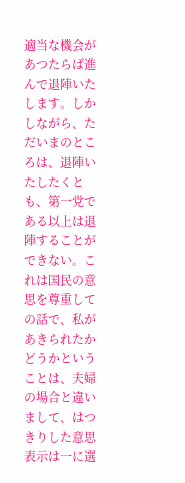適当な機会があつたらば進んで退陣いたします。しかしながら、ただいまのところは、退陣いたしたくとも、第一党である以上は退陣することができない。これは国民の意思を尊重しての話で、私があきられたかどうかということは、夫婦の場合と違いまして、はつきりした意思表示は一に選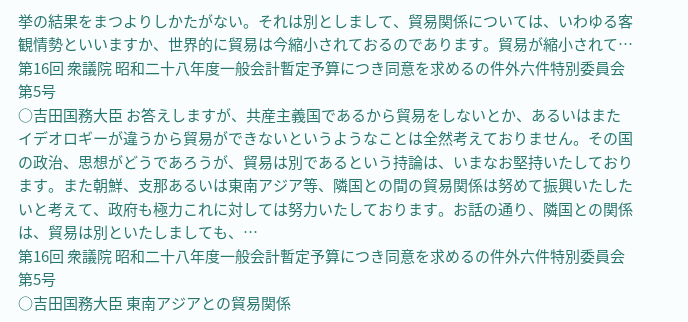挙の結果をまつよりしかたがない。それは別としまして、貿易関係については、いわゆる客観情勢といいますか、世界的に貿易は今縮小されておるのであります。貿易が縮小されて…
第16回 衆議院 昭和二十八年度一般会計暫定予算につき同意を求めるの件外六件特別委員会 第5号
○吉田国務大臣 お答えしますが、共産主義国であるから貿易をしないとか、あるいはまたイデオロギーが違うから貿易ができないというようなことは全然考えておりません。その国の政治、思想がどうであろうが、貿易は別であるという持論は、いまなお堅持いたしております。また朝鮮、支那あるいは東南アジア等、隣国との間の貿易関係は努めて振興いたしたいと考えて、政府も極力これに対しては努力いたしております。お話の通り、隣国との関係は、貿易は別といたしましても、…
第16回 衆議院 昭和二十八年度一般会計暫定予算につき同意を求めるの件外六件特別委員会 第5号
○吉田国務大臣 東南アジアとの貿易関係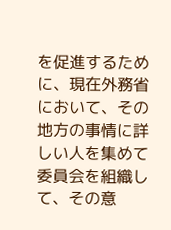を促進するために、現在外務省において、その地方の事情に詳しい人を集めて委員会を組織して、その意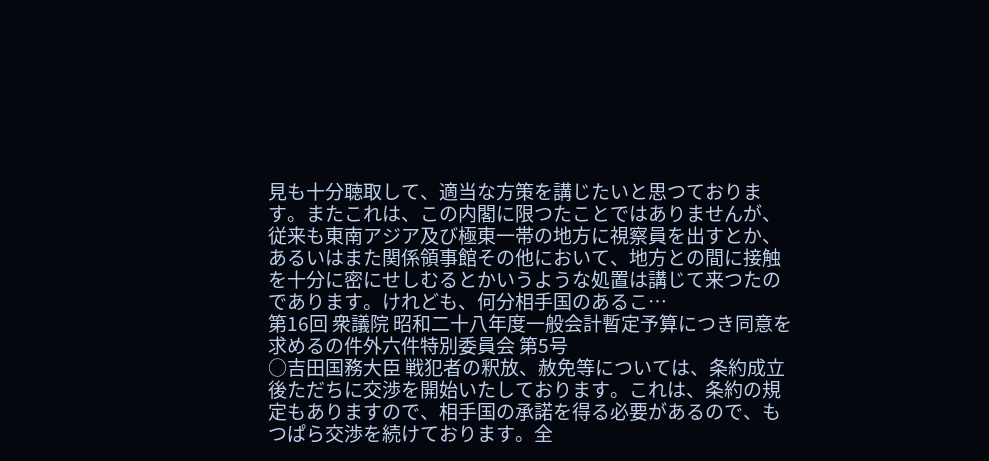見も十分聴取して、適当な方策を講じたいと思つております。またこれは、この内閣に限つたことではありませんが、従来も東南アジア及び極東一帯の地方に視察員を出すとか、あるいはまた関係領事館その他において、地方との間に接触を十分に密にせしむるとかいうような処置は講じて来つたのであります。けれども、何分相手国のあるこ…
第16回 衆議院 昭和二十八年度一般会計暫定予算につき同意を求めるの件外六件特別委員会 第5号
○吉田国務大臣 戦犯者の釈放、赦免等については、条約成立後ただちに交渉を開始いたしております。これは、条約の規定もありますので、相手国の承諾を得る必要があるので、もつぱら交渉を続けております。全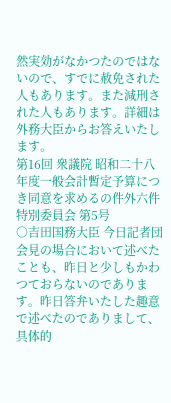然実効がなかつたのではないので、すでに赦免された人もあります。また減刑された人もあります。詳細は外務大臣からお答えいたします。
第16回 衆議院 昭和二十八年度一般会計暫定予算につき同意を求めるの件外六件特別委員会 第5号
○吉田国務大臣 今日記者団会見の場合において述べたことも、昨日と少しもかわつておらないのであります。昨日答弁いたした趣意で述べたのでありまして、具体的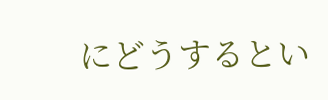にどうするとい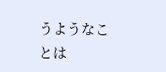うようなことは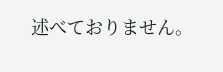述べておりません。